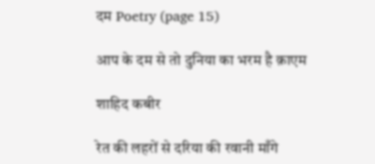दम Poetry (page 15)

आप के दम से तो दुनिया का भरम है क़ाएम

शाहिद कबीर

रेत की लहरों से दरिया की रवानी माँगे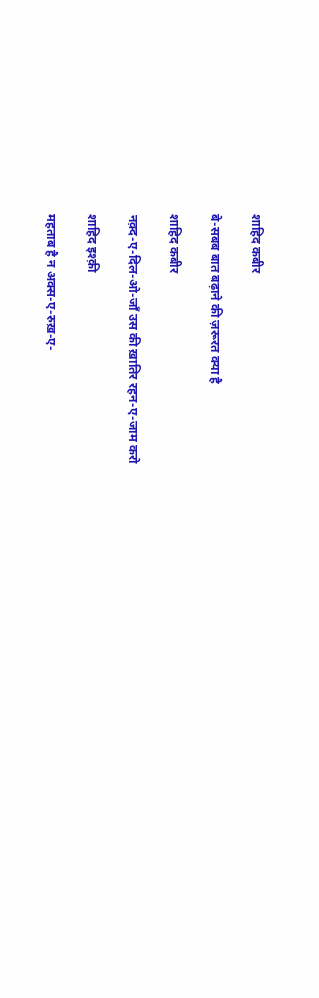शाहिद कबीर

बे-सबब बात बढ़ाने की ज़रूरत क्या है

शाहिद कबीर

नक़्द-ए-दिल-ओ-जाँ उस की ख़ातिर रहन-ए-जाम करो

शाहिद इश्क़ी

महताब है न अक्स-ए-रुख़-ए-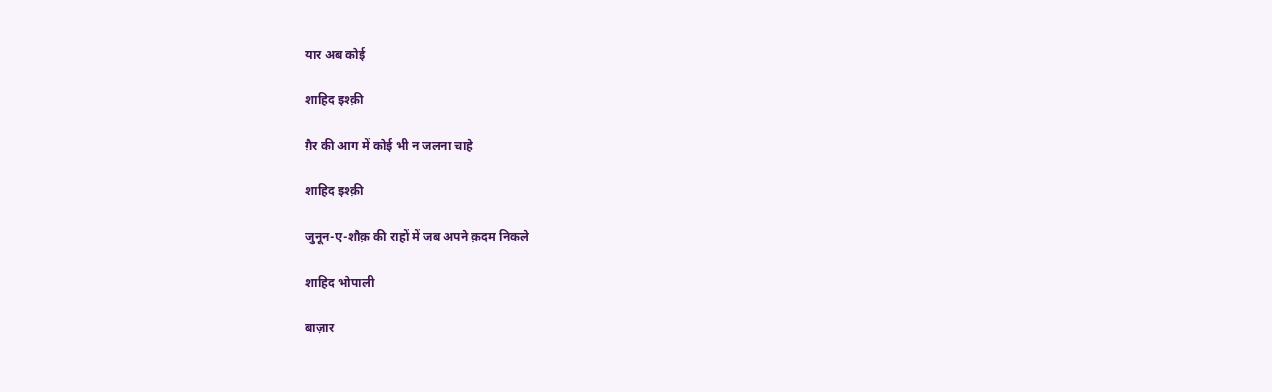यार अब कोई

शाहिद इश्क़ी

ग़ैर की आग में कोई भी न जलना चाहे

शाहिद इश्क़ी

जुनून-ए-शौक़ की राहों में जब अपने क़दम निकले

शाहिद भोपाली

बाज़ार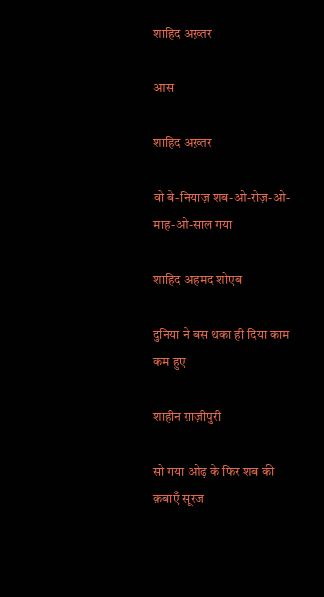शाहिद अख़्तर

आस

शाहिद अख़्तर

वो बे-नियाज़ शब-ओ-रोज़-ओ-माह-ओ-साल गया

शाहिद अहमद शोएब

दुनिया ने बस थका ही दिया काम कम हुए

शाहीन ग़ाज़ीपुरी

सो गया ओढ़ के फिर शब की क़बाएँ सूरज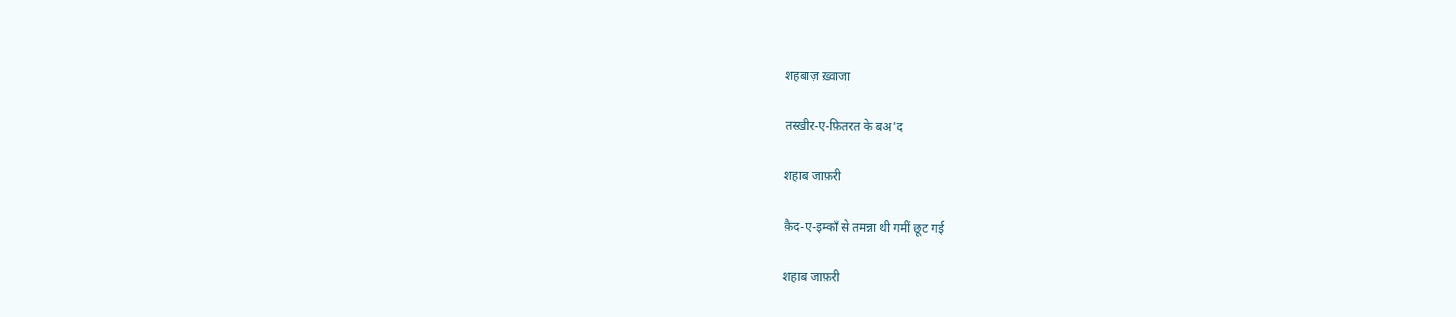शहबाज़ ख़्वाजा

तस्ख़ीर-ए-फ़ितरत के बअ'द

शहाब जाफ़री

क़ैद-ए-इम्काँ से तमन्ना थी गमीं छूट गई

शहाब जाफ़री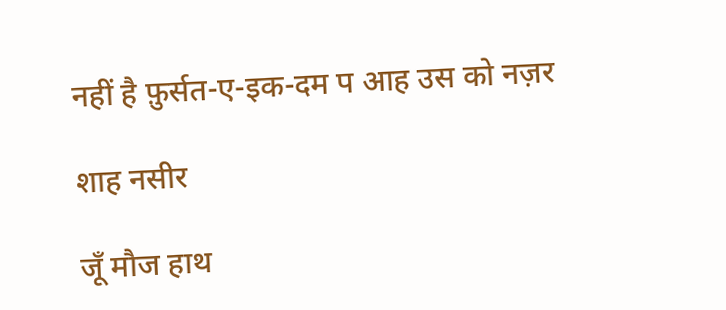नहीं है फ़ुर्सत-ए-इक-दम प आह उस को नज़र

शाह नसीर

जूँ मौज हाथ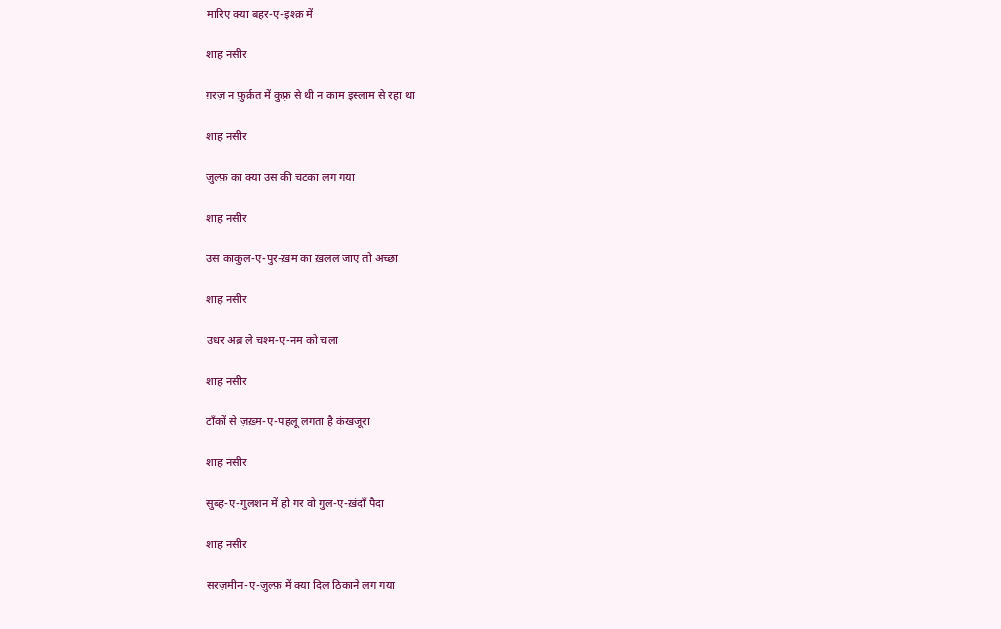मारिए क्या बहर-ए-इश्क़ में

शाह नसीर

ग़रज़ न फ़ुर्क़त में कुफ़्र से थी न काम इस्लाम से रहा था

शाह नसीर

ज़ुल्फ़ का क्या उस की चटका लग गया

शाह नसीर

उस काकुल-ए-पुर-ख़म का ख़लल जाए तो अच्छा

शाह नसीर

उधर अब्र ले चश्म-ए-नम को चला

शाह नसीर

टाँकों से ज़ख़्म-ए-पहलू लगता है कंखजूरा

शाह नसीर

सुब्ह-ए-गुलशन में हो गर वो गुल-ए-ख़ंदाँ पैदा

शाह नसीर

सरज़मीन-ए-ज़ुल्फ़ में क्या दिल ठिकाने लग गया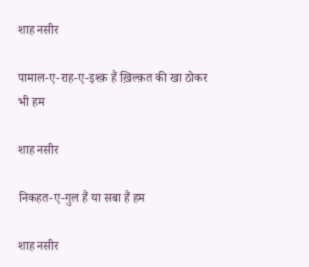शाह नसीर

पामाल-ए-राह-ए-इश्क़ हैं ख़िल्क़त की खा ठोकर भी हम

शाह नसीर

निकहत-ए-गुल हैं या सबा हैं हम

शाह नसीर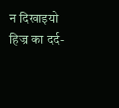न दिखाइयो हिज्र का दर्द-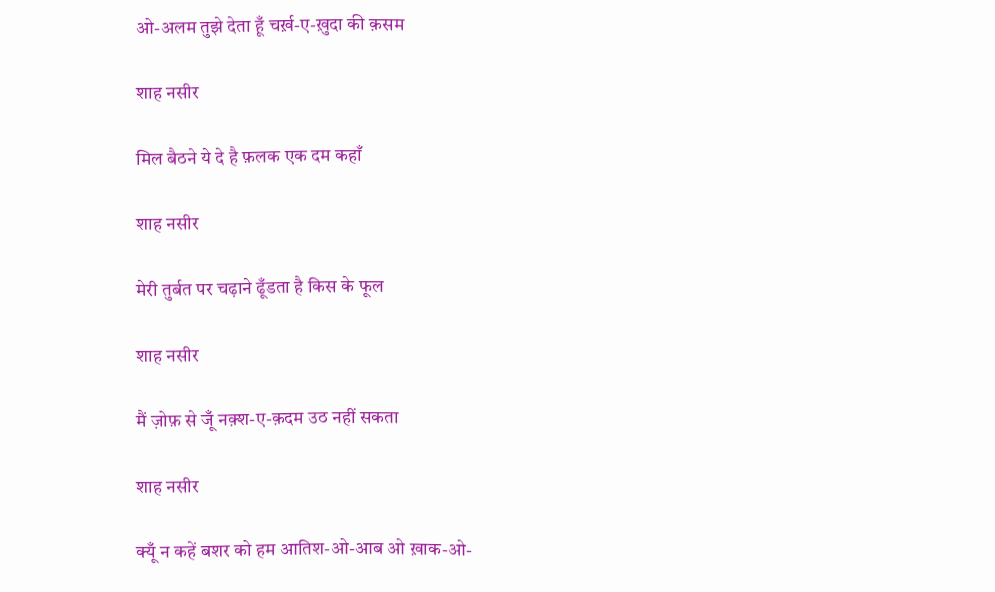ओ-अलम तुझे देता हूँ चर्ख़-ए-ख़ुदा की क़सम

शाह नसीर

मिल बैठने ये दे है फ़लक एक दम कहाँ

शाह नसीर

मेरी तुर्बत पर चढ़ाने ढूँडता है किस के फूल

शाह नसीर

मैं ज़ोफ़ से जूँ नक़्श-ए-क़दम उठ नहीं सकता

शाह नसीर

क्यूँ न कहें बशर को हम आतिश-ओ-आब ओ ख़ाक-ओ-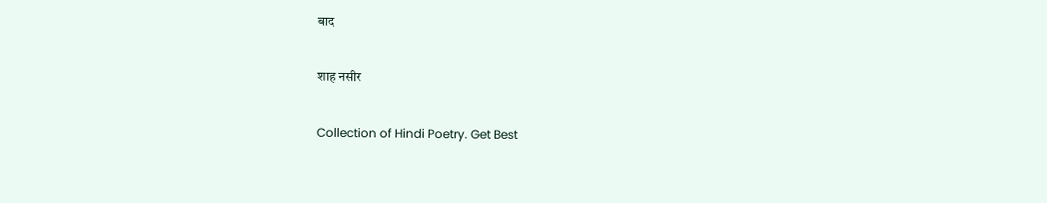बाद

शाह नसीर

Collection of Hindi Poetry. Get Best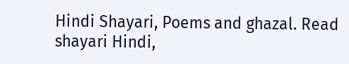Hindi Shayari, Poems and ghazal. Read shayari Hindi,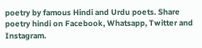poetry by famous Hindi and Urdu poets. Share poetry hindi on Facebook, Whatsapp, Twitter and Instagram.